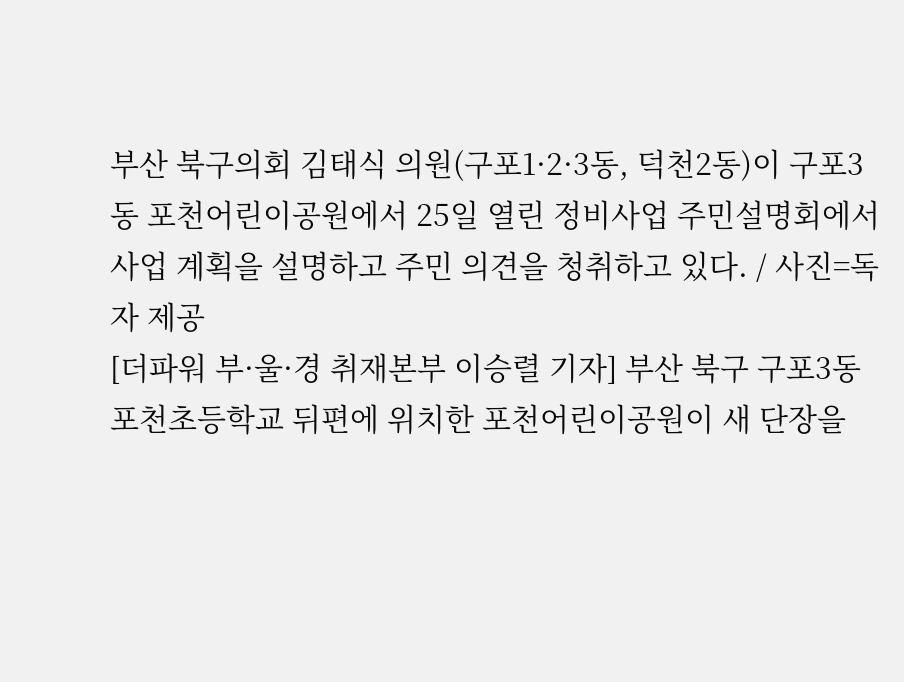부산 북구의회 김태식 의원(구포1·2·3동, 덕천2동)이 구포3동 포천어린이공원에서 25일 열린 정비사업 주민설명회에서 사업 계획을 설명하고 주민 의견을 청취하고 있다. / 사진=독자 제공
[더파워 부·울·경 취재본부 이승렬 기자] 부산 북구 구포3동 포천초등학교 뒤편에 위치한 포천어린이공원이 새 단장을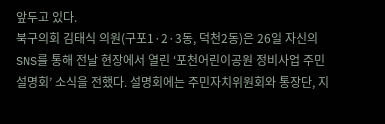앞두고 있다.
북구의회 김태식 의원(구포1·2·3동, 덕천2동)은 26일 자신의 SNS를 통해 전날 현장에서 열린 ‘포천어린이공원 정비사업 주민설명회’ 소식을 전했다. 설명회에는 주민자치위원회와 통장단, 지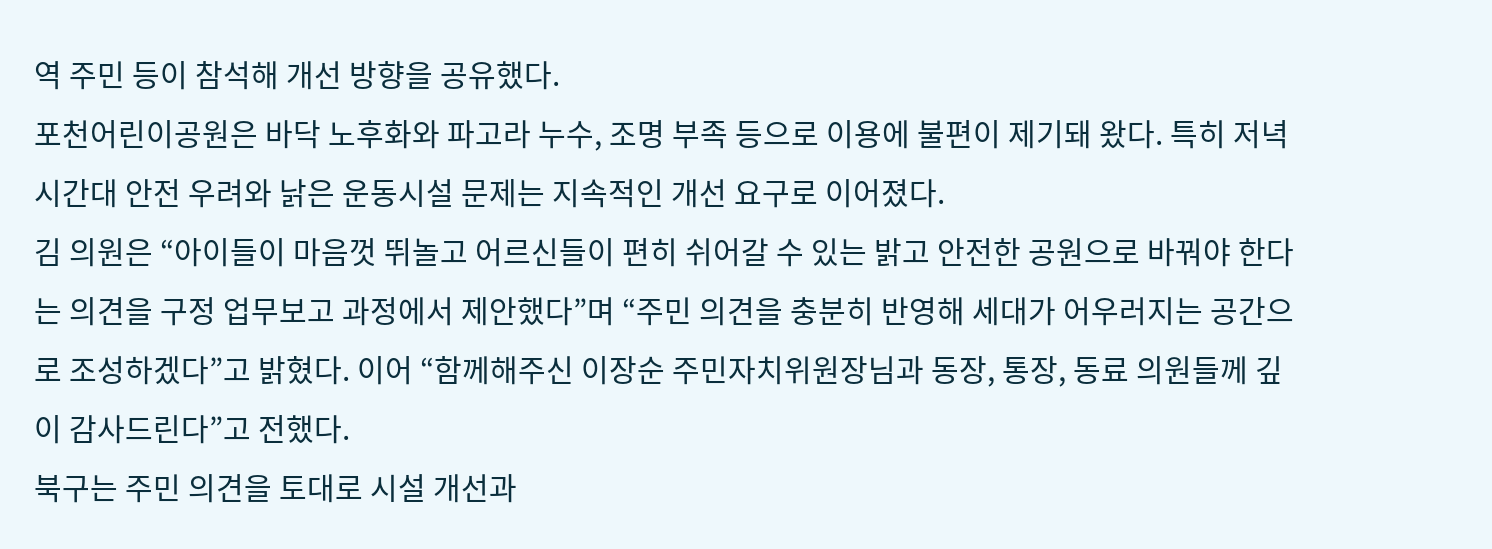역 주민 등이 참석해 개선 방향을 공유했다.
포천어린이공원은 바닥 노후화와 파고라 누수, 조명 부족 등으로 이용에 불편이 제기돼 왔다. 특히 저녁 시간대 안전 우려와 낡은 운동시설 문제는 지속적인 개선 요구로 이어졌다.
김 의원은 “아이들이 마음껏 뛰놀고 어르신들이 편히 쉬어갈 수 있는 밝고 안전한 공원으로 바꿔야 한다는 의견을 구정 업무보고 과정에서 제안했다”며 “주민 의견을 충분히 반영해 세대가 어우러지는 공간으로 조성하겠다”고 밝혔다. 이어 “함께해주신 이장순 주민자치위원장님과 동장, 통장, 동료 의원들께 깊이 감사드린다”고 전했다.
북구는 주민 의견을 토대로 시설 개선과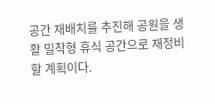공간 재배치를 추진해 공원을 생활 밀착형 휴식 공간으로 재정비할 계획이다.